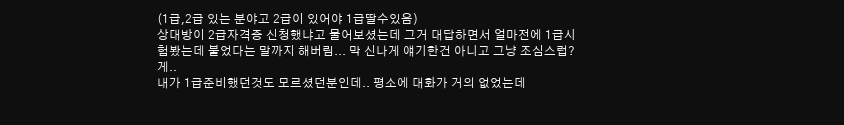(1급,2급 있는 분야고 2급이 있어야 1급딸수있음)
상대방이 2급자격증 신청했냐고 물어보셨는데 그거 대답하면서 얼마전에 1급시험봤는데 붙었다는 말까지 해버림... 막 신나게 얘기한건 아니고 그냥 조심스럽?게..
내가 1급준비했던것도 모르셨던분인데.. 평소에 대화가 거의 없었는데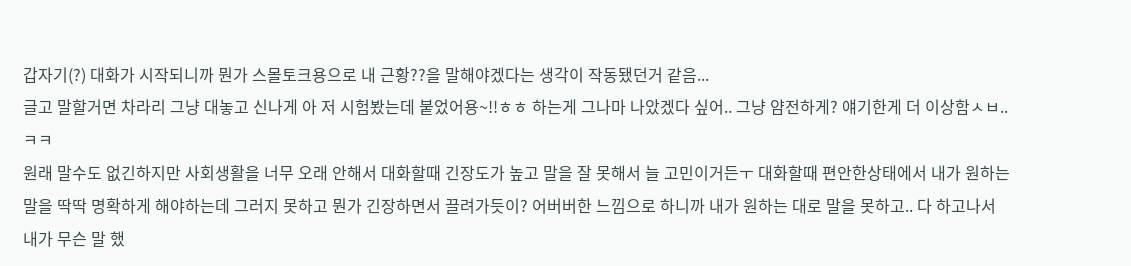갑자기(?) 대화가 시작되니까 뭔가 스몰토크용으로 내 근황??을 말해야겠다는 생각이 작동됐던거 같음...
글고 말할거면 차라리 그냥 대놓고 신나게 아 저 시험봤는데 붙었어용~!!ㅎㅎ 하는게 그나마 나았겠다 싶어.. 그냥 얌전하게? 얘기한게 더 이상함ㅅㅂ..ㅋㅋ
원래 말수도 없긴하지만 사회생활을 너무 오래 안해서 대화할때 긴장도가 높고 말을 잘 못해서 늘 고민이거든ㅜ 대화할때 편안한상태에서 내가 원하는 말을 딱딱 명확하게 해야하는데 그러지 못하고 뭔가 긴장하면서 끌려가듯이? 어버버한 느낌으로 하니까 내가 원하는 대로 말을 못하고.. 다 하고나서 내가 무슨 말 했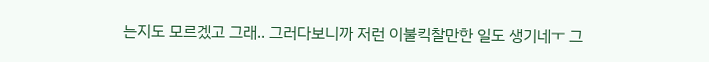는지도 모르겠고 그래.. 그러다보니까 저런 이불킥찰만한 일도 생기네ㅜ 그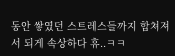동안 쌓였던 스트레스들까지 합쳐져서 되게 속상하다 휴..ㅋㅋ